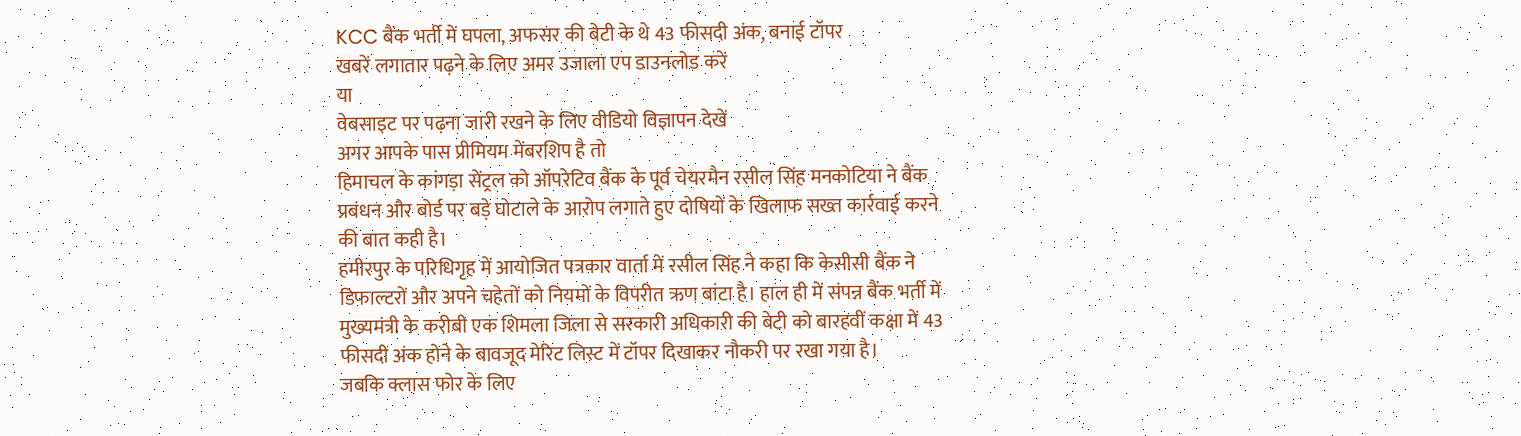KCC बैंक भर्ती में घपला, अफसर की बेटी के थे 43 फीसदी अंक, बनाई टॉपर
खबरें लगातार पढ़ने के लिए अमर उजाला एप डाउनलोड करें
या
वेबसाइट पर पढ़ना जारी रखने के लिए वीडियो विज्ञापन देखें
अगर आपके पास प्रीमियम मेंबरशिप है तो
हिमाचल के कांगड़ा सेंट्रल को ऑपरेटिव बैंक के पूर्व चेयरमैन रसील सिंह मनकोटिया ने बैंक प्रबंधन और बोर्ड पर बड़े घोटाले के आरोप लगाते हुए दोषियों के खिलाफ सख्त कार्रवाई करने की बात कही है।
हमीरपुर के परिधिगृह में आयोजित पत्रकार वार्ता में रसील सिंह ने कहा कि केसीसी बैंक ने डिफाल्टरों और अपने चहेतों को नियमों के विपरीत ऋण बांटा है। हाल ही में संपन्न बैंक भर्ती में मुख्यमंत्री के करीबी एक शिमला जिला से सरकारी अधिकारी की बेटी को बारहवीं कक्षा में 43 फीसदी अंक होने के बावजूद मेरिट लिस्ट में टॉपर दिखाकर नौकरी पर रखा गया है।
जबकि क्लास फोर के लिए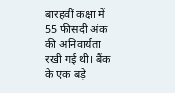बारहवीं कक्षा में 55 फीसदी अंक की अनिवार्यता रखी गई थी। बैंक के एक बड़े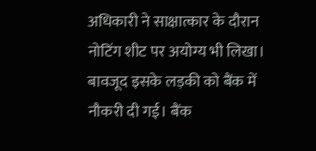अधिकारी ने साक्षात्कार के दौरान नोटिंग शीट पर अयोग्य भी लिखा। बावजूद इसके लड़की को बैंक में नौकरी दी गई। बैंक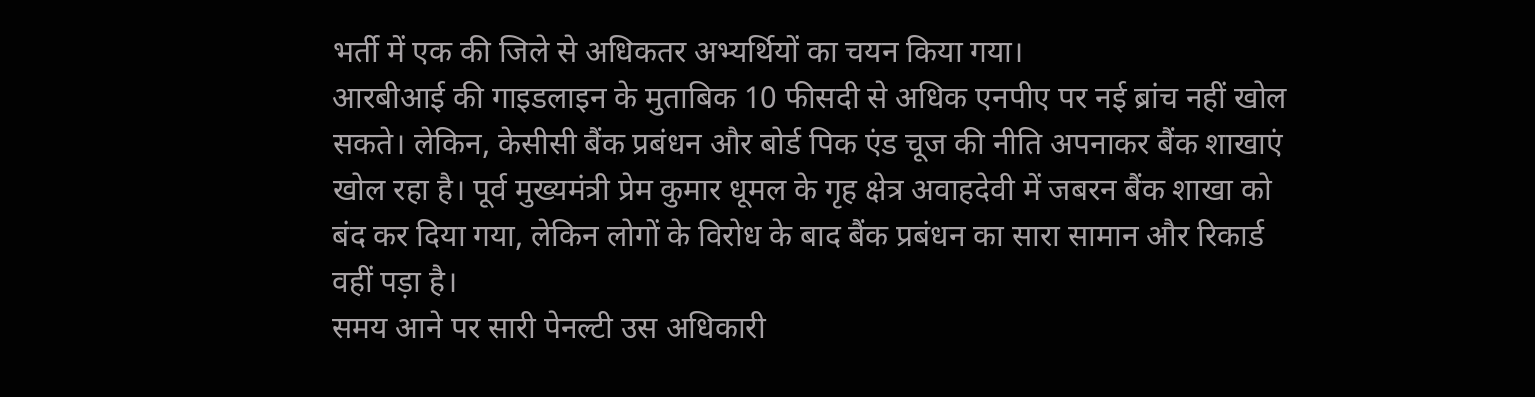भर्ती में एक की जिले से अधिकतर अभ्यर्थियों का चयन किया गया।
आरबीआई की गाइडलाइन के मुताबिक 10 फीसदी से अधिक एनपीए पर नई ब्रांच नहीं खोल सकते। लेकिन, केसीसी बैंक प्रबंधन और बोर्ड पिक एंड चूज की नीति अपनाकर बैंक शाखाएं खोल रहा है। पूर्व मुख्यमंत्री प्रेम कुमार धूमल के गृह क्षेत्र अवाहदेवी में जबरन बैंक शाखा को बंद कर दिया गया, लेकिन लोगों के विरोध के बाद बैंक प्रबंधन का सारा सामान और रिकार्ड वहीं पड़ा है।
समय आने पर सारी पेनल्टी उस अधिकारी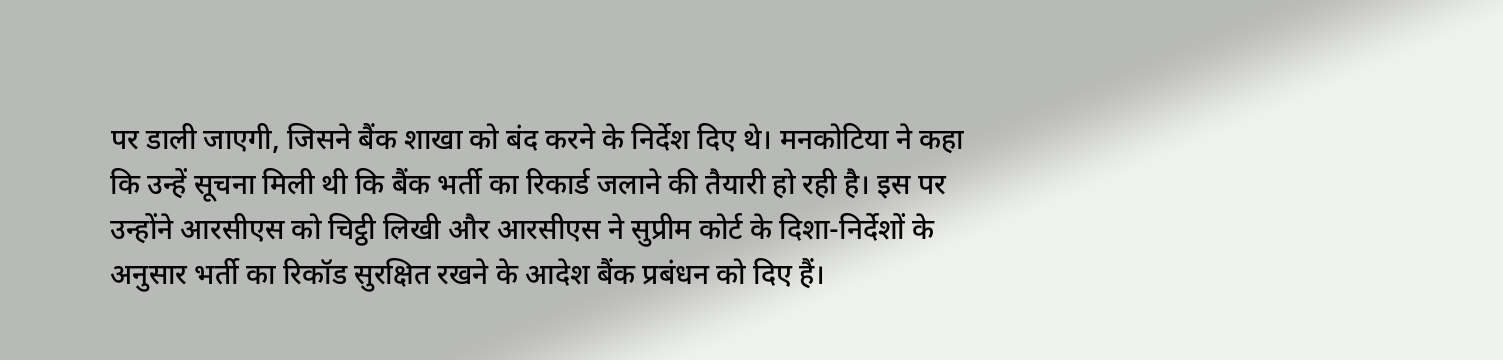पर डाली जाएगी, जिसने बैंक शाखा को बंद करने के निर्देश दिए थे। मनकोटिया ने कहा कि उन्हें सूचना मिली थी कि बैंक भर्ती का रिकार्ड जलाने की तैयारी हो रही है। इस पर उन्होंने आरसीएस को चिट्ठी लिखी और आरसीएस ने सुप्रीम कोर्ट के दिशा-निर्देशों के अनुसार भर्ती का रिकॉड सुरक्षित रखने के आदेश बैंक प्रबंधन को दिए हैं।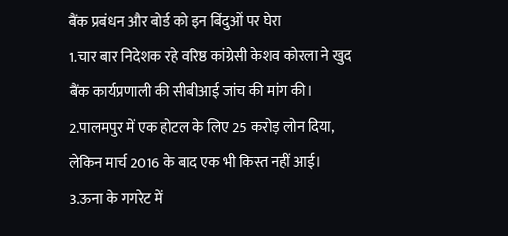बैंक प्रबंधन और बोर्ड को इन बिंदुओं पर घेरा
1.चार बार निदेशक रहे वरिष्ठ कांग्रेसी केशव कोरला ने खुद बैंक कार्यप्रणाली की सीबीआई जांच की मांग की।
2.पालमपुर में एक होटल के लिए 25 करोड़ लोन दिया, लेकिन मार्च 2016 के बाद एक भी किस्त नहीं आई।
3.ऊना के गगरेट में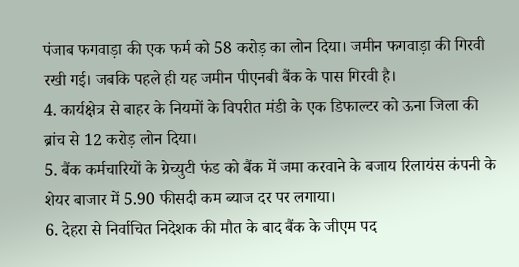पंजाब फगवाड़ा की एक फर्म को 58 करोड़ का लोन दिया। जमीन फगवाड़ा की गिरवी रखी गई। जबकि पहले ही यह जमीन पीएनबी बैंक के पास गिरवी है।
4. कार्यक्षेत्र से बाहर के नियमों के विपरीत मंडी के एक डिफाल्टर को ऊना जिला की ब्रांच से 12 करोड़ लोन दिया।
5. बैंक कर्मचारियों के ग्रेच्युटी फंड को बैंक में जमा करवाने के बजाय रिलायंस कंपनी के शेयर बाजार में 5.90 फीसदी कम ब्याज दर पर लगाया।
6. देहरा से निर्वाचित निदेशक की मौत के बाद बैंक के जीएम पद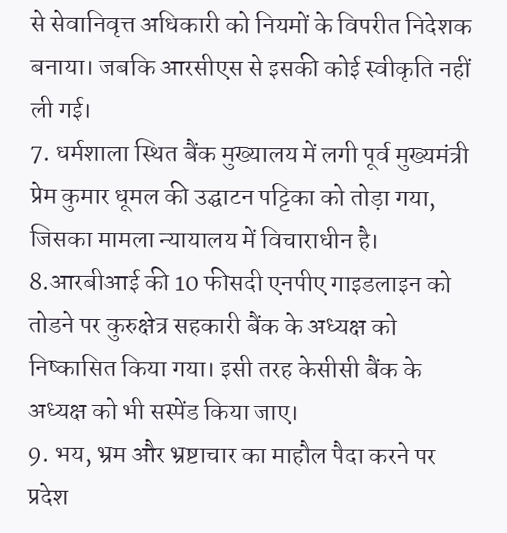से सेवानिवृत्त अधिकारी को नियमों के विपरीत निदेशक बनाया। जबकि आरसीएस से इसकी कोई स्वीकृति नहीं ली गई।
7. धर्मशाला स्थित बैंक मुख्यालय में लगी पूर्व मुख्यमंत्री प्रेम कुमार धूमल की उद्घाटन पट्टिका को तोड़ा गया, जिसका मामला न्यायालय में विचाराधीन है।
8.आरबीआई की 10 फीसदी एनपीए गाइडलाइन को तोडने पर कुरुक्षेत्र सहकारी बैंक के अध्यक्ष को निष्कासित किया गया। इसी तरह केसीसी बैंक के अध्यक्ष को भी सस्पेंड किया जाए।
9. भय, भ्रम और भ्रष्टाचार का माहौल पैदा करने पर प्रदेश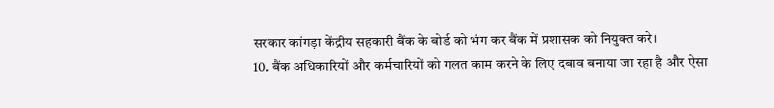सरकार कांगड़ा केंद्रीय सहकारी बैंक के बोर्ड को भंग कर बैंक में प्रशासक को नियुक्त करे।
10. बैंक अधिकारियों और कर्मचारियों को गलत काम करने के लिए दबाव बनाया जा रहा है और ऐसा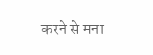करने से मना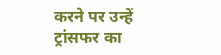करने पर उन्हें ट्रांसफर का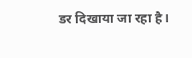डर दिखाया जा रहा है।